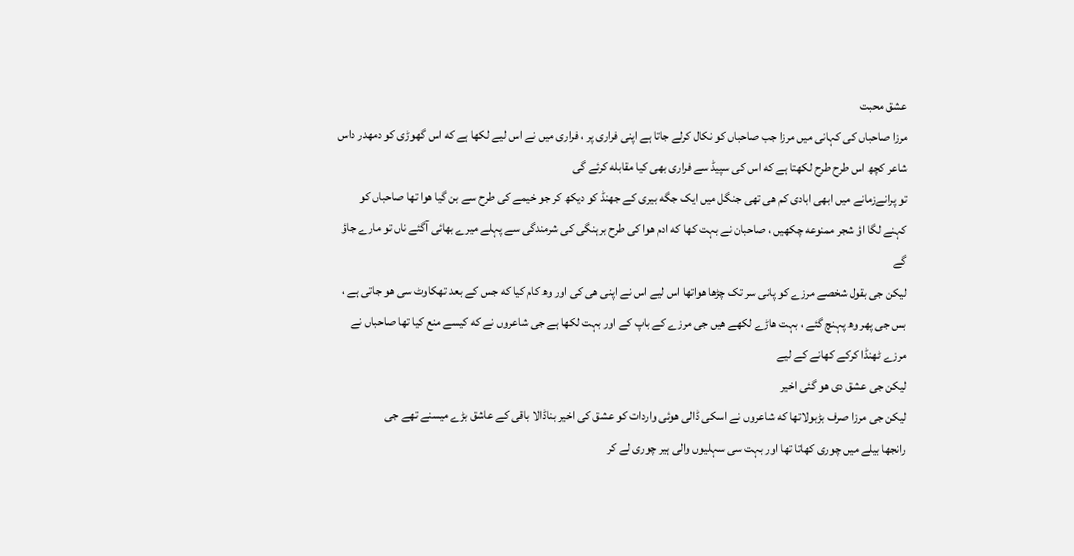عشق محبت
مرزا صاحباں کی کہانی میں مرزا جب صاحباں کو نکال کرلے جاتا ہے اپنی فراری پر ، فراری میں نے اس لیے لکھا ہے که اس گھوڑی کو دمھدر داس شاعر کچھ اس طرح طرح لکھتا ہے که اس کی سپیڈ سے فراری بھی کیا مقابله کرئے گی
تو پرانےزمانے میں ابھی ابادی کم هی تھی جنگل میں ایک جگه بیری کے جھنڈ کو دیکھ کر جو خیمے کی طرح سے بن گیا هوا تھا صاحباں کو کہنے لگا اؤ شجر ممنوعه چکھیں ، صاحبان نے بہت کها که ادم هوا کی طرح برہنگی کی شرمندگی سے پہلے میرے بھائی آگئے ناں تو مارے جاؤ گے
لیکن جی بقول شخصے مرزے کو پانی سر تک چڑھا هواتھا اس لیے اس نے اپنی هی کی اور وھ کام کیا که جس کے بعد تھکاوٹ سی هو جاتی ہے ، بس جی پھر وھ پہنچ گئے ، بہت ھاڑے لکھے هیں جی مرزے کے باپ کے اور بہت لکھا ہے جی شاعروں نے که کیسے منع کیا تھا صاحباں نے مرزے ٹھنڈا کرکے کھانے کے لیے
لیکن جی عشق دی هو گئی اخیر
لیکن جی مرزا صرف بڑبولاتھا که شاعروں نے اسکی ڈالی هوئی واردات کو عشق کی اخیر بناڈالا باقی کے عاشق بڑے میسنے تھے جی
رانجھا بیلے میں چوری کھاتا تھا اور بہت سی سہلیوں والی ہیر چوری لے کر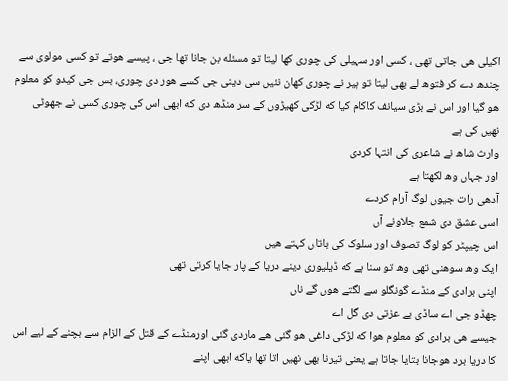اکیلی هی جاتی تھی ، کسی اور سہیلی کی چوری کھا لیتا تو مسئله بن جانا تھا جی ، پیسے هوتے تو کسی مولوی سے چندھ دے کر فتوھ لے بھی لیتا تو ہیر نے چوری کھان نئیں سی دینی جی کسے هور دی چوری، بس جی کیدو کو معلوم هو گيا اور اس نے بڑی سیانف کاکام کیا که لڑکی کھیڑوں کے سر منڈھ دی که ابھی اس کی چوری کسی نے جھوٹی نهیں کی ہے
وارث شاھ نے شاعری کی انتہا کردی
اور جہاں وھ لکھتا ہے
آدھی رات جیوں لوگ آرام کردے
اسی عشق دی شمع جلاونے آں
اس چیپٹر کو لوگ تصوف اور سلوک کی باتاں کہتے هیں
ایک وھ سوھنی تھی وھ تو سنا ہے که ڈیلیوری دینے دریا کے پار جایا کرتی تھی
اپنی برادی کے منڈے گونگلو سے لگتے هوں گے ناں
چھڈو جی اے ساڈی بے عزتی دی گل اے
جیسے هی برادی کو معلوم هوا که لڑکی داغی هو گئی هے ماردی گئی اورمنڈے کے قتل کے الزام سے بچنے کے لیے اس کا دریا برد هوجانا بتایا جاتا ہے یعنی تیرنا بھی نهیں اتا تھا یاکه ابھی اپنے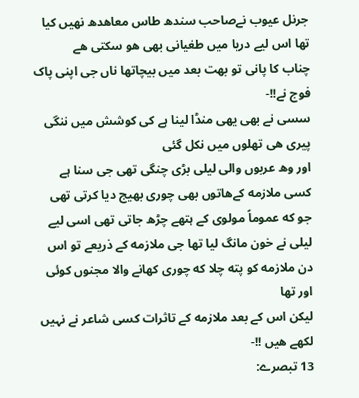جرنل عیوب نےصاحب سندھ طاس معاھدھ نهیں کیا تھا اس لیے دریا میں طغیانی بھی هو سکتی هے
چناب کا پانی تو بهت بعد ميں بیچاتھا ناں جی اپنی پاک فوج نے!!-
سسی نے بھی یهی منڈا لینا ہے کی کوشش ميں ننگی پیری هی تھلوں میں نکل گئی
اور وھ عربوں والی لیلی بڑی چنگی تھی جی سنا ہے کسی ملازمه کےھاتوں بھی چوری بھیج دیا کرتی تھی جو که عموماً مولوی کے ہتھے چڑھ جاتی تھی اسی لیے لیلی نے خون مانگ لیا تھا جی ملازمه کے ذریعے تو اس دن ملازمه کو پته چلا که چوری کھانے والا مجنوں کوئی اور تھا
لیکن اس کے بعد ملازمه کے تاثرات کسی شاعر نے نہیں لکھے هیں !!-
13 تبصرے: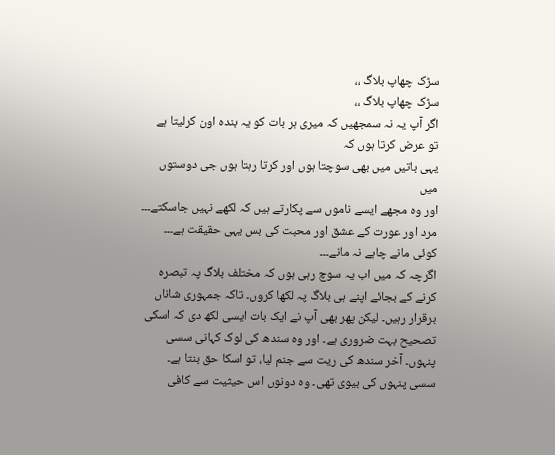سڑک چھاپ بلاگ ،،
سڑک چھاپ بلاگ ،،
اگر آپ یہ نہ سمجھیں کہ میری ہر بات کو یہ بندہ اون کرلیتا ہے
تو عرض کرتا ہوں کہ
یہی باتیں میں بھی سوچتا ہوں اور کرتا رہتا ہوں جی دوستوں میں
اور وہ مجھے ایسے ناموں سے پکارتے ہیں کہ لکھے نہیں جاسکتے۔۔۔
مرد اور عورت کے عشق اور محبت کی بس یہی حقیقت ہے۔۔۔
کوئی مانے چاہے نہ مانے۔۔۔
اگرچہ کہ میں اب یہ سوچ رہی ہوں کہ مختلف بلاگ پہ تبصرہ کرنے کے بجائے اپنے ہی بلاگ پہ لکھا کروں۔ تاکہ جمہوری شاناں برقرار رہیں۔ لیکن پھر بھی آپ نے ایک بات ایسی لکھ دی کہ اسکی تصحیح بہت ضروری ہے۔ اور وہ سندھ کی لوک کہانی سسی پنہوں۔ آخر سندھ کی ریت سے جنم لیا، تو اسکا حق بنتا ہے۔
سسی پنہوں کی بیوی تھی۔ وہ دونوں اس حیثیت سے کافی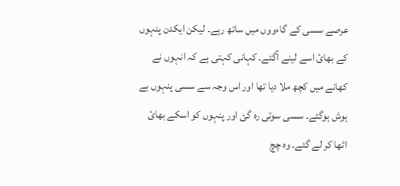عرصے سسی کے گاءووں میں ساتھ رہے۔ لیکن ایکدن پنہوں کے بھائ اسے لینے آگئے۔ کہانی کہتی ہے کہ انہوں نے کھانے میں کچھ ملا دیا تھا اور اس وجہ سے سسی پنہوں بے ہوش ہوگئے۔ سسی سوتی رہ گئ اور پنہوں کو اسکے بھائ اٹھا کر لے گئے۔ وہ چچ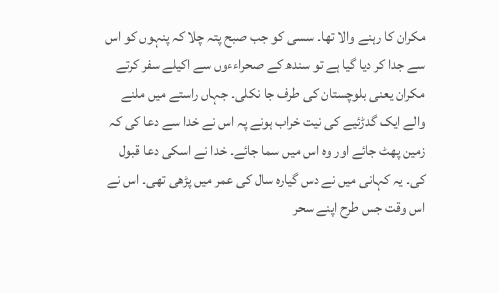مکران کا رہنے والا تھا۔ سسی کو جب صبح پتہ چلا کہ پنہوں کو اس سے جدا کر دیا گیا ہے تو سندھ کے صحراءءوں سے اکیلے سفر کرتے مکران یعنی بلوچستان کی طرف جا نکلی۔ جہاں راستے میں ملنے والے ایک گدڑئیے کی نیت خراب ہونے پہ اس نے خدا سے دعا کی کہ زمین پھٹ جائے اور وہ اس میں سما جائے۔ خدا نے اسکی دعا قبول کی۔ یہ کہانی میں نے دس گیارہ سال کی عمر میں پڑھی تھی۔ اس نے اس وقت جس طرح اپنے سحر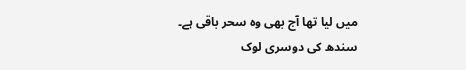میں لیا تھا آج بھی وہ سحر باقی ہے۔
سندھ کی دوسری لوک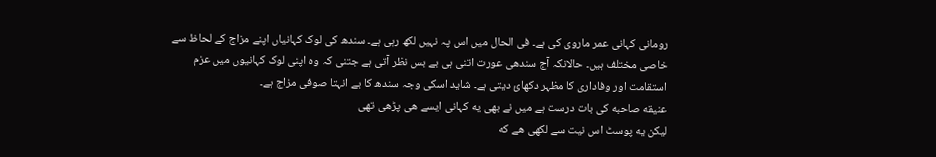رومانی کہانی عمر ماروی کی ہے۔ فی الحال میں اس پہ نہیں لکھ رہی ہے۔ سندھ کی لوک کہانیاں اپنے مزاج کے لحاظ سے خاصی مختلف ہیں۔ حالانکہ آج سندھی عورت اتنی ہی بے بس نظر آتی ہے جتنی کہ وہ اپنی لوک کہانیوں میں عزم استقامت اور وفاداری کا مظہر دکھائ دیتی ہے۔ شاید اسکی وجہ سندھ کا بے انہتا صوفی مزاج ہے۔
عنیقه صاحبه کی بات درست ہے میں نے بھی یه کہانی ایسے هی پڑھی تھی
لیکن یه پوسٹ اس نیت سے لکھی هے که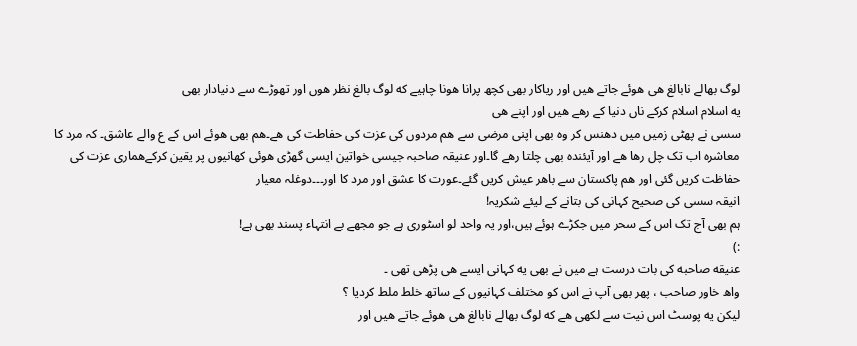لوگ بھالے نابالغ هی هوئے جاتے هیں اور ریاکار بھی کچھ پرانا هونا چاہیے که لوگ بالغ نظر هوں اور تھوڑے سے دنیادار بھی
یه اسلام اسلام کرکے ناں دنیا کے رهے هیں اور اپنے هی
سسی نے پھٹی زمیں میں دھنس کر وہ بھی اپنی مرضی سے ھم مردوں کی عزت کی حفاطت کی ھے۔ھم بھی ھوئے اس کے ع والے عاشق۔ کہ مرد کا معاشرہ اب تک چل رھا ھے اور آیئندہ بھی چلتا رھے گا۔اور عنیقہ صاحبہ جیسی خواتین ایسی گھڑی ھوئی کھانیوں پر یقین کرکےھماری عزت کی حفاظت کریں گئی اور ھم پاکستان سے باھر عیش کریں گئے۔عورت کا عشق اور مرد کا اور۔۔۔دوغلہ معیار
انیقہ سسی کی صحیح کہانی کی بتانے کے لیئے شکریہ!
ہم بھی آج تک اس کے سحر میں جکڑے ہوئے ہیں،اور یہ واحد لو اسٹوری ہے جو مجھے بے انتہاء پسند بھی ہے!
:)
عنیقه صاحبه کی بات درست ہے میں نے بھی یه کہانی ایسے هی پڑھی تھی ۔
واھ خاور صاحب ، پھر بھی آپ نے اس کو مختلف کہانیوں کے ساتھ خلط ملط کردیا ؟
لیکن یه پوسٹ اس نیت سے لکھی هے که لوگ بھالے نابالغ هی هوئے جاتے هیں اور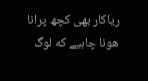ریاکار بھی کچھ پرانا هونا چاہیے که لوگ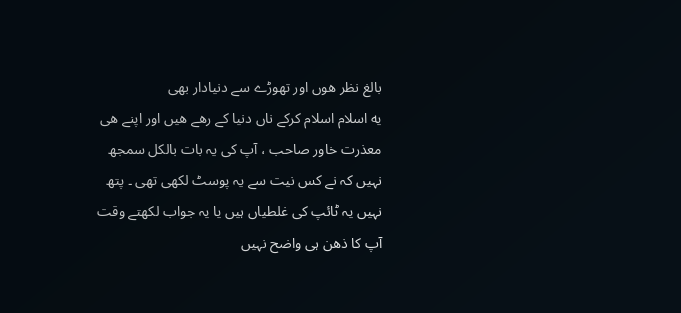بالغ نظر هوں اور تھوڑے سے دنیادار بھی
یه اسلام اسلام کرکے ناں دنیا کے رهے هیں اور اپنے هی
معذرت خاور صاحب ، آپ کی یہ بات بالکل سمجھ نہیں کہ نے کس نیت سے یہ پوسٹ لکھی تھی ۔ پتھ نہیں یہ ٹائپ کی غلطیاں ہیں یا یہ جواب لکھتے وقت آپ کا ذھن ہی واضح نہیں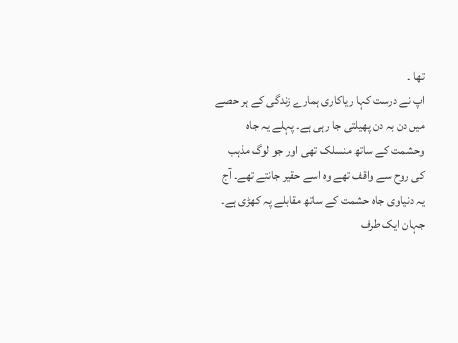تھا ۔
اپ نے درست کہا ریاکاری ہمارے زندگی کے ہر حصے میں دن بہ دن پھیلتی جا رہی ہے۔ پہلے یہ جاہ وحشمت کے ساتھ منسلک تھی اور جو لوگ مذہب کی روح سے واقف تھے وہ اسے حقیر جانتے تھے۔ آج یہ دنیاوی جاہ حشمت کے ساتھ مقابلے پہ کھڑی ہے۔
جہان ایک طرف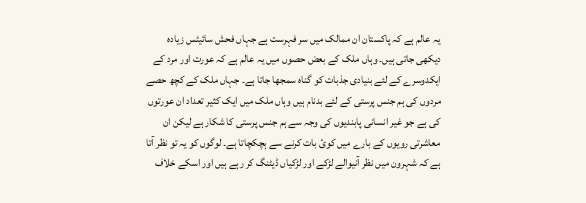یہ عالم ہے کہ پاکستان ان ممالک میں سر فہرست ہے جہاں فحش سائیٹس زیادہ دیکھی جاتی ہیں۔ وہاں ملک کے بعض حصوں میں یہ عالم ہے کہ عورت اور مرد کے ایکدوسرے کے لئے بنیادی جذبات کو گناہ سمجھا جاتا ہے۔ جہاں ملک کے کچھ حصے مردوں کی ہم جنس پرستی کے لئے بدنام ہیں وہاں ملک میں ایک کثیر تعداد ان عورتوں کی ہے جو غیر انسانی پابندیوں کی وجہ سے ہم جنس پرستی کا شکار ہے لیکن ان معاشرتی رویوں کے بارے میں کوئ بات کرنے سے ہچکچاتا ہے۔ لوگوں کو یہ تو نظر آتا ہے کہ شہرون میں نظر آنیوالے لڑکے اور لڑکیاں ڈیٹنگ کر رہے ہیں اور اسکے خلاف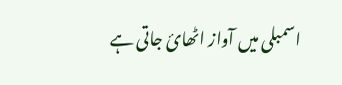اسمبلی میں آواز اٹھائ جاتی ہے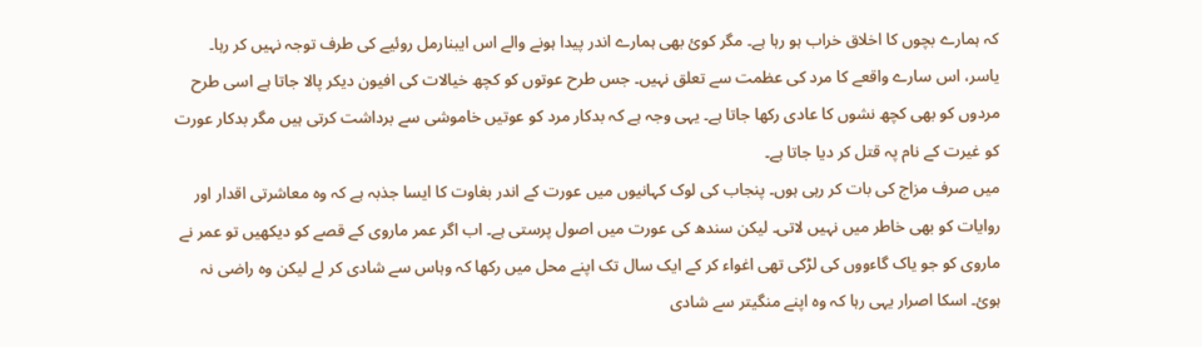کہ ہمارے بچوں کا اخلاق خراب ہو رہا ہے۔ مگر کوئ بھی ہمارے اندر پیدا ہونے والے اس ایبنارمل روئیے کی طرف توجہ نہیں کر رہا۔
یاسر، اس سارے واقعے کا مرد کی عظمت سے تعلق نہیں۔ جس طرح عوتوں کو کچھ خیالات کی افیون دیکر پالا جاتا ہے اسی طرح مردوں کو بھی کچھ نشوں کا عادی رکھا جاتا ہے۔ یہی وجہ ہے کہ بدکار مرد کو عوتیں خاموشی سے برداشت کرتی ہیں مگر بدکار عورت کو غیرت کے نام پہ قتل کر دیا جاتا ہے۔
میں صرف مزاج کی بات کر رہی ہوں۔ پنجاب کی لوک کہانیوں میں عورت کے اندر بغاوت کا ایسا جذبہ ہے کہ وہ معاشرتی اقدار اور روایات کو بھی خاطر میں نہیں لاتی۔ لیکن سندھ کی عورت میں اصول پرستی ہے۔ اب اگر عمر ماروی کے قصے کو دیکھیں تو عمر نے ماروی کو جو یاک گاءووں کی لڑکی تھی اغواء کر کے ایک سال تک اپنے محل میں رکھا کہ وہاس سے شادی کر لے لیکن وہ راضی نہ ہوئ۔ اسکا اصرار یہی رہا کہ وہ اپنے منگیتر سے شادی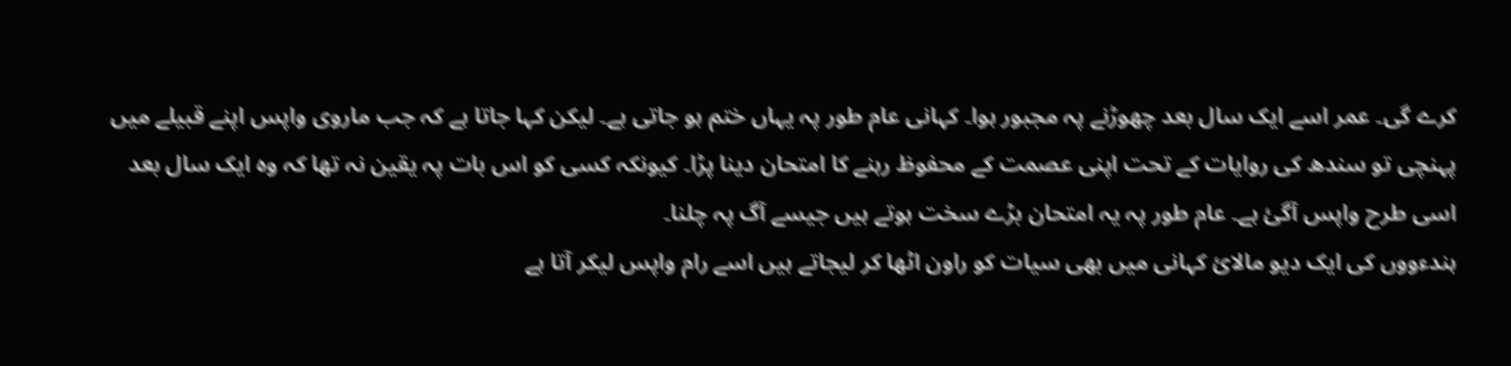کرے گی۔ عمر اسے ایک سال بعد چھوڑنے پہ مجبور ہوا۔ کہانی عام طور پہ یہاں ختم ہو جاتی ہے۔ لیکن کہا جاتا ہے کہ جب ماروی واپس اپنے قبیلے میں پہنچی تو سندھ کی روایات کے تحت اپنی عصمت کے محفوظ رہنے کا امتحان دینا پڑا۔ کیونکہ کسی کو اس بات پہ یقین نہ تھا کہ وہ ایک سال بعد اسی طرح واپس آگئ ہے۔ عام طور پہ یہ امتحان بڑے سخت ہوتے ہیں جیسے آگ پہ چلنا۔
ہندءووں کی ایک دیو مالائ کہانی میں بھی سیات کو راون اٹھا کر لیجاتے ہیں اسے رام واپس لیکر آتا ہے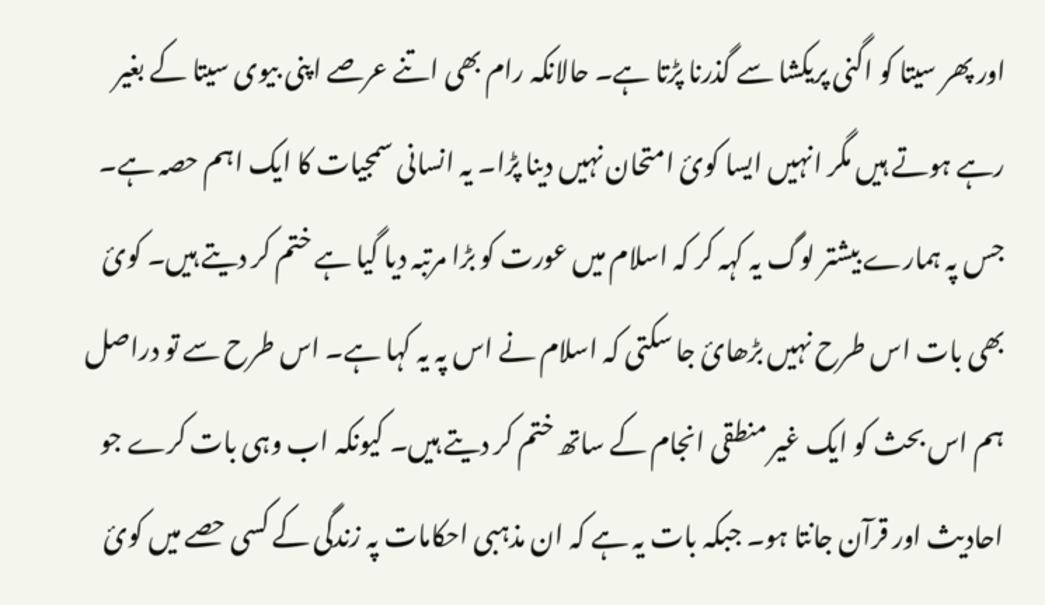اور پھر سیتا کو اگنی پریکشا سے گذرنا پڑتا ہے۔ حالانکہ رام بھی اتنے عرصے اپنی بیوی سیتا کے بغیر رہے ہوتے ہیں مگر انہیں ایسا کوئ امتحان نہیں دینا پڑا۔ یہ انسانی سمجیات کا ایک اہم حصہ ہے۔ جس پہ ہمارے بیشتر لوگ یہ کہہ کر کہ اسلام میں عورت کو بڑا مرتبہ دیا گیا ہے ختم کر دیتے ہیں۔ کوئ بھی بات اس طرح نہیں بڑھائ جا سکتی کہ اسلام نے اس پہ یہ کہا ہے۔ اس طرح سے تو دراصل ہم اس بحث کو ایک غیر منطقی انجام کے ساتھ ختم کر دیتے ہیں۔ کیونکہ اب وہی بات کرے جو احادیث اور قرآن جانتا ہو۔ جبکہ بات یہ ہے کہ ان مذہبی احکامات پہ زندگی کے کسی حصے میں کوئ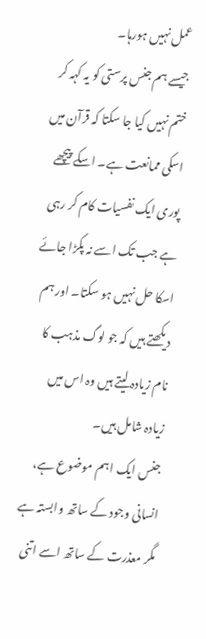عمل نہیں ہورہا۔
جیسے ہم جنس پرستی کو یہ کہہ کر ختم نہیں کیا جا سکتا کہ قرآن میں اسکی ممانعت ہے۔ اسکے پیچھے پوری ایک نفسیات کام کر رہی ہے جب تک اسے نہ پکڑا جائے اسکا حل نہیں ہو سکتا۔ اور ہم دیکھتے ہیں کہ جو لوگ مذہب کا نام زیادہ لیتے ہیں وہ اس میں زیادہ شامل ہیں۔
جنس ایک اہم موضوع ہے، انسانی وجود کے ساتھ وابستہ ہے مگر معذرت کے ساتھ اسے اتنی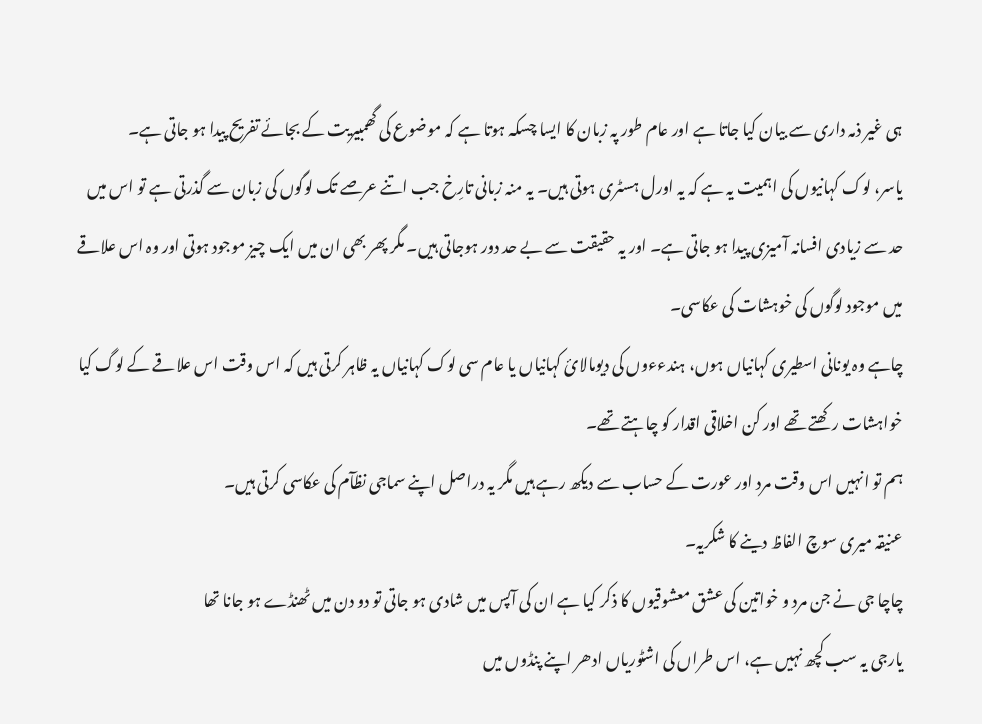ہی غیر ذمہ داری سے بیان کیا جاتا ہے اور عام طور پہ زبان کا ایسا چسکہ ہوتا ہے کہ موضوع کی گھمبیریت کے بجائے تفریح پیدا ہو جاتی ہے۔
یاسر، لوک کہانیوں کی اہمیت یہ ہے کہ یہ اورل ہسٹری ہوتی ہیں۔ یہ منہ زبانی تارِخ جب اتنے عرصے تک لوگوں کی زبان سے گذرتی ہے تو اس میں حد سے زیادی افسانہ آمیزی پیدا ہو جاتی ہے۔ اور یہ حقیقت سے بے حد دور ہوجاتی ہیں۔ مگر پھر بھی ان میں ایک چیز موجود ہوتی اور وہ اس علاقے میں موجود لوگوں کی خوہشات کی عکاسی۔
چاہے وہ یونانی اسطیری کہانیاں ہوں، ہندءءوں کی دیومالائ کہانیاں یا عام سی لوک کہانیاں یہ ظاہر کرتی ہیں کہ اس وقت اس علاقے کے لوگ کیا خواہشات رکھتے تھے اور کن اخلاقی اقدار کو چاہتے تھے۔
ہم تو انہیں اس وقت مرد اور عورت کے حساب سے دیکھ رہے ہیں مگر یہ دراصل اپنے سماجی نظآم کی عکاسی کرتی ہیں۔
عنیقہ میری سوچ الفاظ دینے کا شکریہ۔
چاچا جی نے جن مرد و خواتين کی عشق معشوقيوں کا ذکر کيا ہے ان کی آپس ميں شادی ہو جاتی تو دو دن ميں ٹھنڈے ہو جانا تھا
یارجی یہ سب کچھ نہیں ہے، اس طراں کی اشٹوریاں ادھر اپنے پنڈوں میں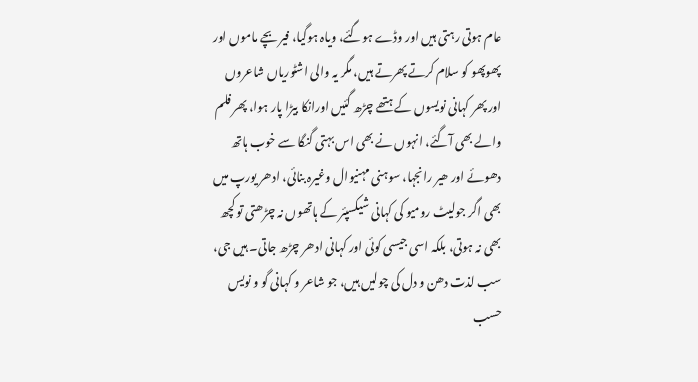عام ہوتی رہتی ہیں اور وڈے ہوگئے، ویاہ ہوگیا، فیر بچے ماموں اور پھوپھو کو سلام کرتے پھرتے ہیں، مگر یہ والی اشٹوریاں شاعروں اور پھر کہانی نویسوں کے ہتھے چڑھ گئیں اورانکا بیڑا پار ہوا، پھر فلم والے بھی آگئے، انہوں نے بھی اس بہتی گنگا سے خوب ہاتھ دھوئے اور ھیر رانجہا، سوہنی مہنیوال وغیرہ بنائی، ادھر یورپ میں بھی اگر جولیٹ رومیو کی کہانی شیکسپئر کے ہاتھوں نہ چڑھتی تو کچھ بھی نہ ہوتی، بلکہ اسی جیسی کوئی اور کہانی ادھر چڑھ جاتی۔ ہیں جی، سب لذت دھن و دل کی چولیں ہیں، جو شاعر و کہانی گو و نویس حسب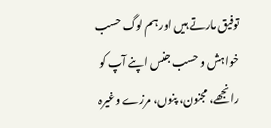توفیق مارتے ہیں اور ہم لوگ حسب خواہش و حسب جنس اپنے آپ کو رانجھے، مجنون، پنوں، مرزے وغیرہ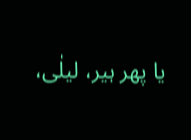یا پھر ہیر، لیلٰی،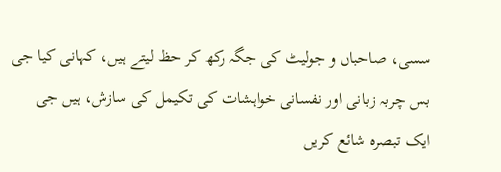سسی، صاحباں و جولیٹ کی جگہ رکھ کر حظ لیتے ہیں، کہانی کیا جی بس چربہ زبانی اور نفسانی خواہشات کی تکیمل کی سازش، ہیں جی
ایک تبصرہ شائع کریں